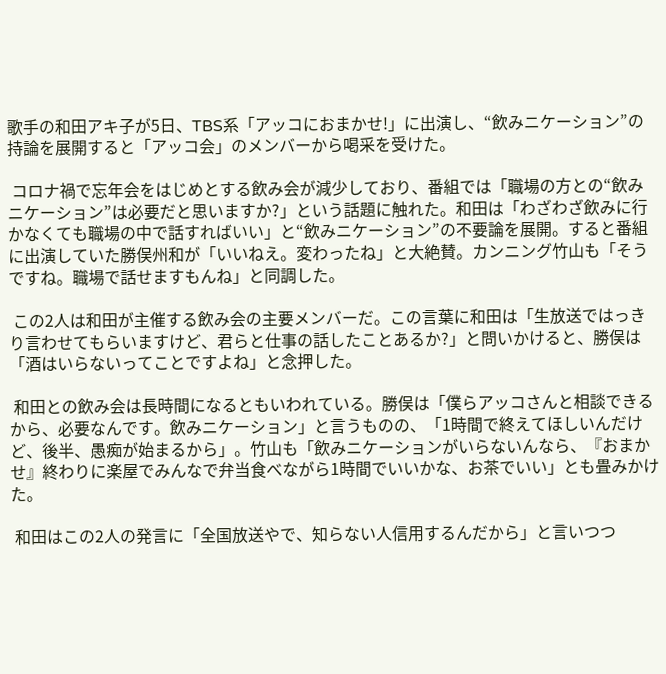歌手の和田アキ子が5日、TBS系「アッコにおまかせ!」に出演し、“飲みニケーション”の持論を展開すると「アッコ会」のメンバーから喝采を受けた。

 コロナ禍で忘年会をはじめとする飲み会が減少しており、番組では「職場の方との“飲みニケーション”は必要だと思いますか?」という話題に触れた。和田は「わざわざ飲みに行かなくても職場の中で話すればいい」と“飲みニケーション”の不要論を展開。すると番組に出演していた勝俣州和が「いいねえ。変わったね」と大絶賛。カンニング竹山も「そうですね。職場で話せますもんね」と同調した。

 この2人は和田が主催する飲み会の主要メンバーだ。この言葉に和田は「生放送ではっきり言わせてもらいますけど、君らと仕事の話したことあるか?」と問いかけると、勝俣は「酒はいらないってことですよね」と念押した。

 和田との飲み会は長時間になるともいわれている。勝俣は「僕らアッコさんと相談できるから、必要なんです。飲みニケーション」と言うものの、「1時間で終えてほしいんだけど、後半、愚痴が始まるから」。竹山も「飲みニケーションがいらないんなら、『おまかせ』終わりに楽屋でみんなで弁当食べながら1時間でいいかな、お茶でいい」とも畳みかけた。

 和田はこの2人の発言に「全国放送やで、知らない人信用するんだから」と言いつつ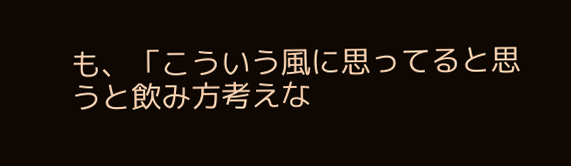も、「こういう風に思ってると思うと飲み方考えな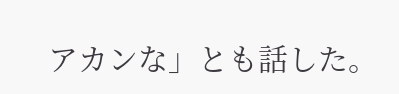アカンな」とも話した。